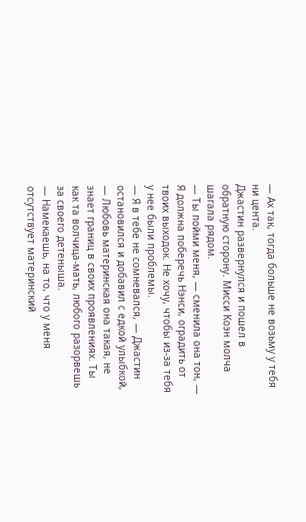— Ах так, тогда больше не возьму у тебя ни цента.
Джастин развернулся и пошел в обратную сторону. Мисси Коэн молча шагала рядом.
— Ты пойми меня, — сменила она тон, — Я должна поберечь Нэнси, оградить от твоих выходок. Не хочу, чтобы из-за тебя у нее были проблемы.
— Я в тебе не сомневался, — Джастин остановился и добавил с едкой улыбкой, — Любовь материнская она такая, не знает границ в своих проявлениях. Ты как та волчица-мать, любого разорвешь за своего детеныша.
— Намекаешь, на то, что у меня отсутствует материнский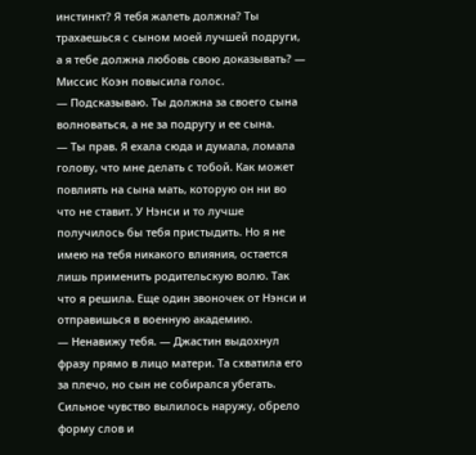инстинкт? Я тебя жалеть должна? Ты трахаешься с сыном моей лучшей подруги, а я тебе должна любовь свою доказывать? — Миссис Коэн повысила голос.
— Подсказываю. Ты должна за своего сына волноваться, а не за подругу и ее сына.
— Ты прав. Я ехала сюда и думала, ломала голову, что мне делать с тобой. Как может повлиять на сына мать, которую он ни во что не ставит. У Нэнси и то лучше получилось бы тебя пристыдить. Но я не имею на тебя никакого влияния, остается лишь применить родительскую волю. Так что я решила. Еще один звоночек от Нэнси и отправишься в военную академию.
— Ненавижу тебя. — Джастин выдохнул фразу прямо в лицо матери. Та схватила его за плечо, но сын не собирался убегать. Сильное чувство вылилось наружу, обрело форму слов и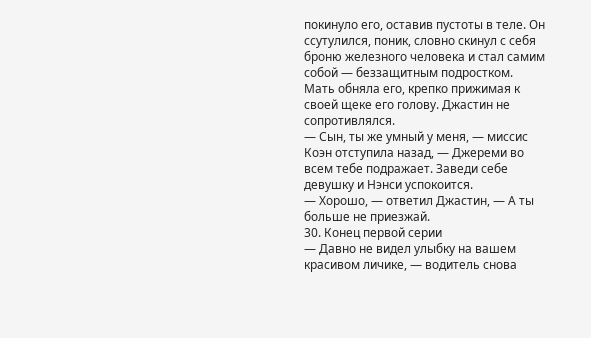покинуло его, оставив пустоты в теле. Он ссутулился, поник, словно скинул с себя броню железного человека и стал самим собой — беззащитным подростком.
Мать обняла его, крепко прижимая к своей щеке его голову. Джастин не сопротивлялся.
— Сын, ты же умный у меня, — миссис Коэн отступила назад, — Джереми во всем тебе подражает. Заведи себе девушку и Нэнси успокоится.
— Хорошо, — ответил Джастин, — А ты больше не приезжай.
30. Конец первой серии
— Давно не видел улыбку на вашем красивом личике, — водитель снова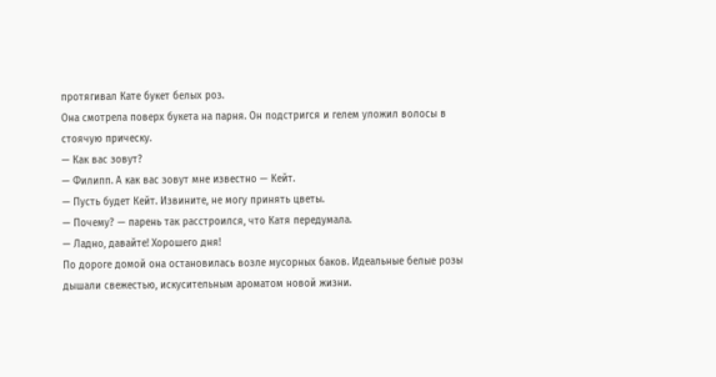протягивал Кате букет белых роз.
Она смотрела поверх букета на парня. Он подстригся и гелем уложил волосы в стоячую прическу.
— Как вас зовут?
— Филипп. А как вас зовут мне известно — Кейт.
— Пусть будет Кейт. Извините, не могу принять цветы.
— Почему? — парень так расстроился, что Катя передумала.
— Ладно, давайте! Хорошего дня!
По дороге домой она остановилась возле мусорных баков. Идеальные белые розы дышали свежестью, искусительным ароматом новой жизни.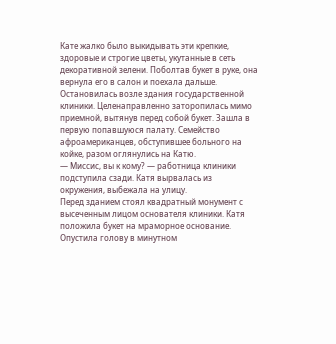Кате жалко было выкидывать эти крепкие, здоровые и строгие цветы, укутанные в сеть декоративной зелени. Поболтав букет в руке, она вернула его в салон и поехала дальше. Остановилась возле здания государственной клиники. Целенаправленно заторопилась мимо приемной, вытянув перед собой букет. Зашла в первую попавшуюся палату. Семейство афроамериканцев, обступившее больного на койке, разом оглянулись на Катю.
— Миссис, вы к кому? — работница клиники подступила сзади. Катя вырвалась из окружения, выбежала на улицу.
Перед зданием стоял квадратный монумент с высеченным лицом основателя клиники. Катя положила букет на мраморное основание. Опустила голову в минутном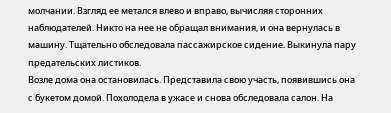молчании. Взгляд ее метался влево и вправо, вычисляя сторонних наблюдателей. Никто на нее не обращал внимания, и она вернулась в машину. Тщательно обследовала пассажирское сидение. Выкинула пару предательских листиков.
Возле дома она остановилась. Представила свою участь, появившись она с букетом домой. Похолодела в ужасе и снова обследовала салон. На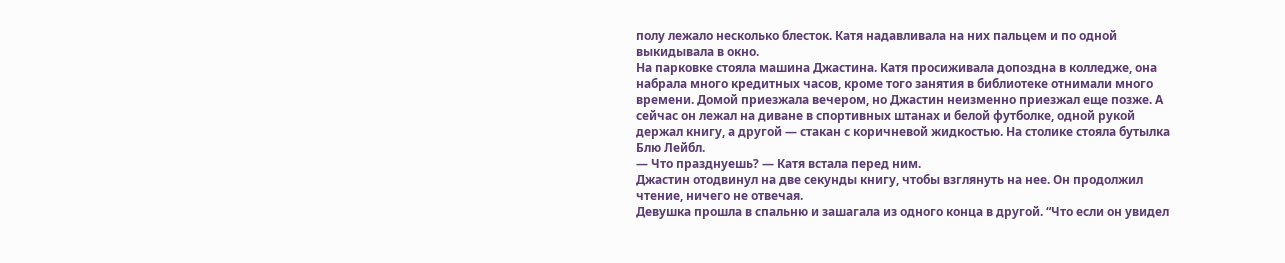полу лежало несколько блесток. Катя надавливала на них пальцем и по одной выкидывала в окно.
На парковке стояла машина Джастина. Катя просиживала допоздна в колледже, она набрала много кредитных часов, кроме того занятия в библиотеке отнимали много времени. Домой приезжала вечером, но Джастин неизменно приезжал еще позже. А сейчас он лежал на диване в спортивных штанах и белой футболке, одной рукой держал книгу, а другой — стакан с коричневой жидкостью. На столике стояла бутылка Блю Лейбл.
— Что празднуешь? — Катя встала перед ним.
Джастин отодвинул на две секунды книгу, чтобы взглянуть на нее. Он продолжил чтение, ничего не отвечая.
Девушка прошла в спальню и зашагала из одного конца в другой. “Что если он увидел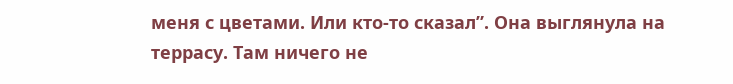меня с цветами. Или кто-то сказал”. Она выглянула на террасу. Там ничего не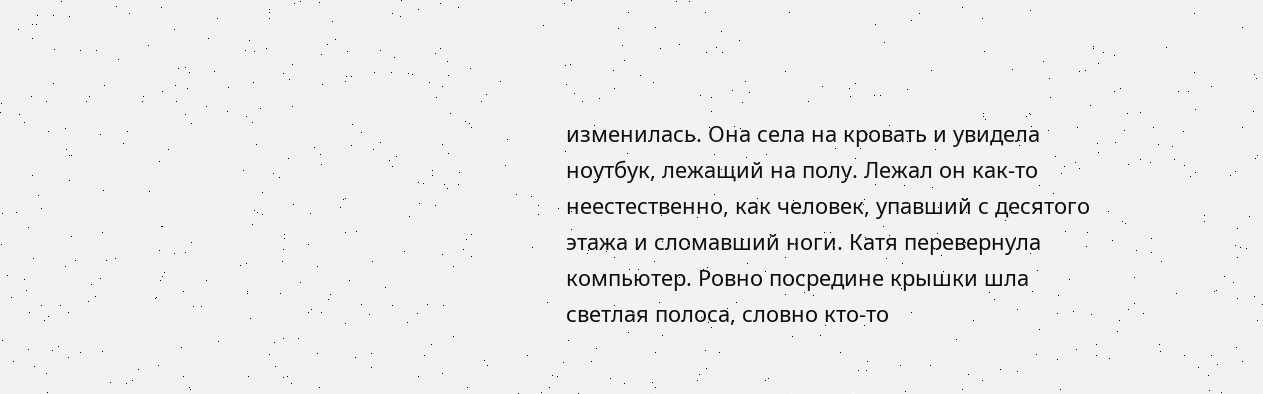изменилась. Она села на кровать и увидела ноутбук, лежащий на полу. Лежал он как-то неестественно, как человек, упавший с десятого этажа и сломавший ноги. Катя перевернула компьютер. Ровно посредине крышки шла светлая полоса, словно кто-то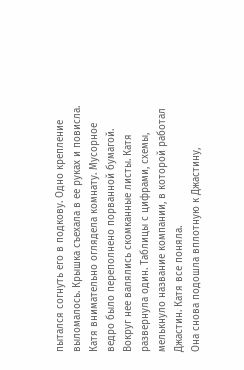пытался согнуть его в подкову. Одно крепление выломалось. Крышка съехала в ее руках и повисла. Катя внимательно оглядела комнату. Мусорное ведро было переполнено порванной бумагой. Вокруг нее валялись скомканные листы. Катя развернула один. Таблицы с цифрами, схемы, мелькнуло название компании, в которой работал Джастин. Катя все поняла.
Она снова подошла вплотную к Джастину,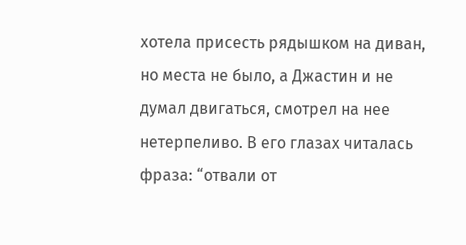хотела присесть рядышком на диван, но места не было, а Джастин и не думал двигаться, смотрел на нее нетерпеливо. В его глазах читалась фраза: “отвали от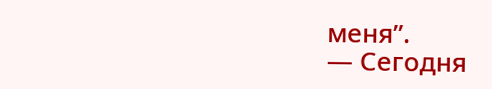меня”.
— Сегодня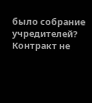было собрание учредителей? Контракт не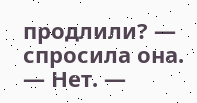продлили? — спросила она.
— Нет. —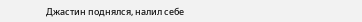Джастин поднялся, налил себе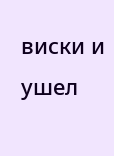виски и ушел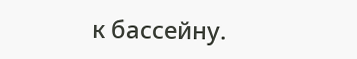к бассейну.